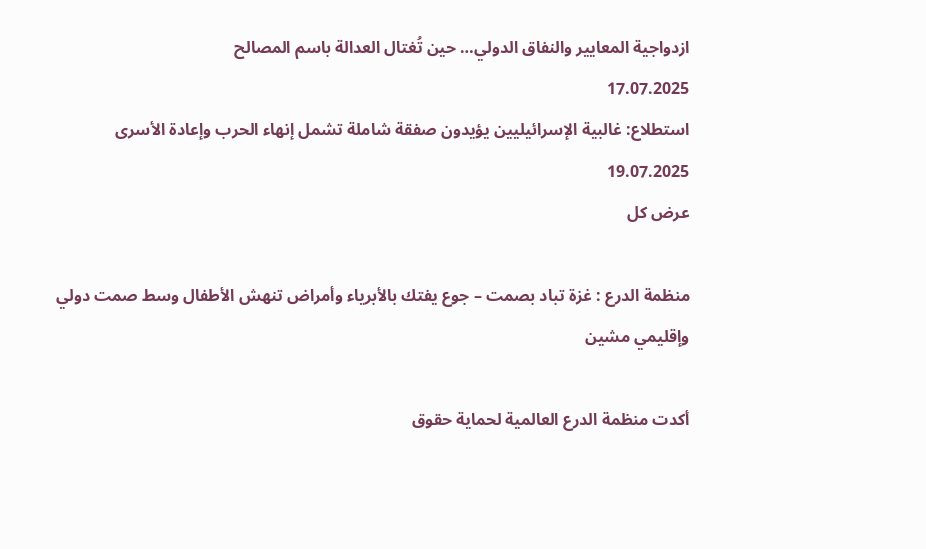ازدواجية المعايير والنفاق الدولي… حين تُغتال العدالة باسم المصالح
17.07.2025
استطلاع: غالبية الإسرائيليين يؤيدون صفقة شاملة تشمل إنهاء الحرب وإعادة الأسرى
19.07.2025
عرض كل

منظمة الدرع : غزة تباد بصمت – جوع يفتك بالأبرياء وأمراض تنهش الأطفال وسط صمت دولي وإقليمي مشين

أكدت منظمة الدرع العالمية لحماية حقوق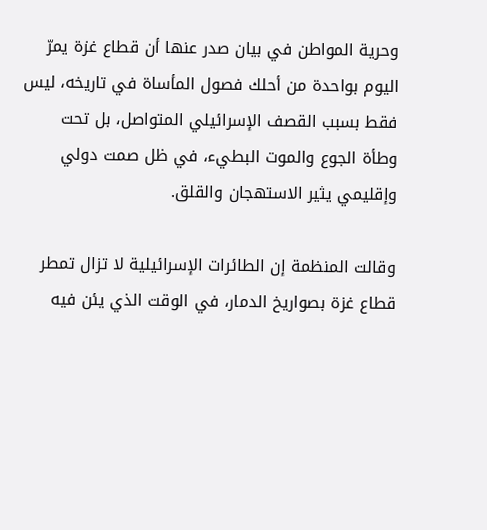وحرية المواطن في بيان صدر عنها أن قطاع غزة يمرّ اليوم بواحدة من أحلك فصول المأساة في تاريخه، ليس فقط بسبب القصف الإسرائيلي المتواصل، بل تحت وطأة الجوع والموت البطيء، في ظل صمت دولي وإقليمي يثير الاستهجان والقلق.

وقالت المنظمة إن الطائرات الإسرائيلية لا تزال تمطر قطاع غزة بصواريخ الدمار، في الوقت الذي يئن فيه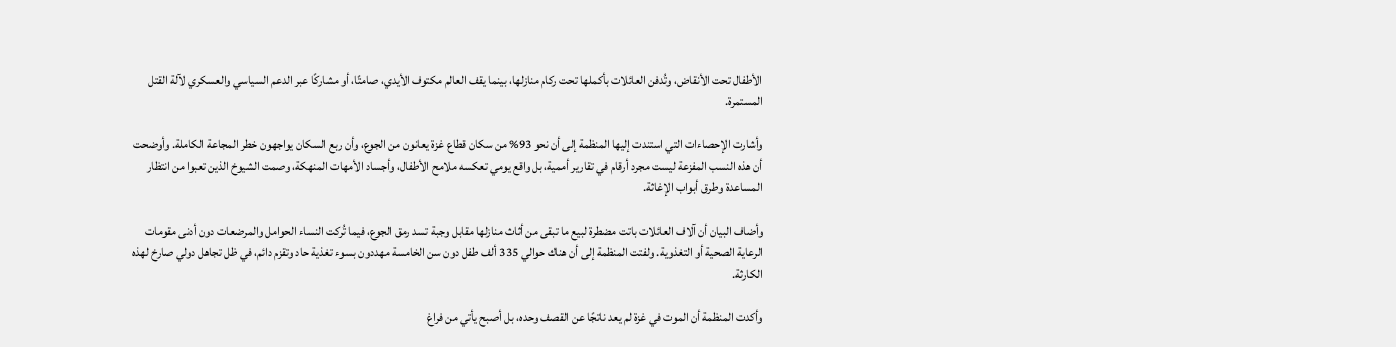الأطفال تحت الأنقاض، وتُدفن العائلات بأكملها تحت ركام منازلها، بينما يقف العالم مكتوف الأيدي، صامتًا، أو مشاركًا عبر الدعم السياسي والعسكري لآلة القتل المستمرة.

وأشارت الإحصاءات التي استندت إليها المنظمة إلى أن نحو 93% من سكان قطاع غزة يعانون من الجوع، وأن ربع السكان يواجهون خطر المجاعة الكاملة. وأوضحت أن هذه النسب المفزعة ليست مجرد أرقام في تقارير أممية، بل واقع يومي تعكسه ملامح الأطفال، وأجساد الأمهات المنهكة، وصمت الشيوخ الذين تعبوا من انتظار المساعدة وطرق أبواب الإغاثة.

وأضاف البيان أن آلاف العائلات باتت مضطرة لبيع ما تبقى من أثاث منازلها مقابل وجبة تسد رمق الجوع، فيما تُركت النساء الحوامل والمرضعات دون أدنى مقومات الرعاية الصحية أو التغذوية. ولفتت المنظمة إلى أن هناك حوالي 335 ألف طفل دون سن الخامسة مهددون بسوء تغذية حاد وتقزم دائم، في ظل تجاهل دولي صارخ لهذه الكارثة.

وأكدت المنظمة أن الموت في غزة لم يعد ناتجًا عن القصف وحده، بل أصبح يأتي من فراغ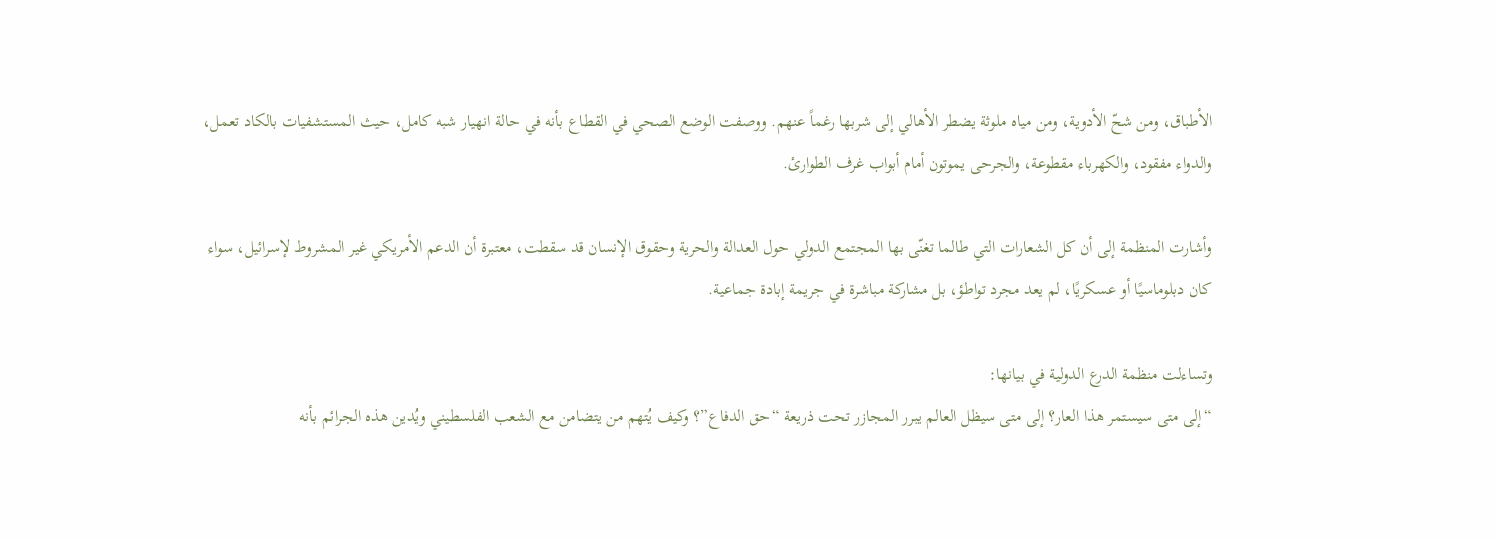الأطباق، ومن شحّ الأدوية، ومن مياه ملوثة يضطر الأهالي إلى شربها رغماً عنهم. ووصفت الوضع الصحي في القطاع بأنه في حالة انهيار شبه كامل، حيث المستشفيات بالكاد تعمل، والدواء مفقود، والكهرباء مقطوعة، والجرحى يموتون أمام أبواب غرف الطوارئ.

وأشارت المنظمة إلى أن كل الشعارات التي طالما تغنّى بها المجتمع الدولي حول العدالة والحرية وحقوق الإنسان قد سقطت، معتبرة أن الدعم الأمريكي غير المشروط لإسرائيل، سواء كان دبلوماسيًا أو عسكريًا، لم يعد مجرد تواطؤ، بل مشاركة مباشرة في جريمة إبادة جماعية.

وتساءلت منظمة الدرع الدولية في بيانها:
“إلى متى سيستمر هذا العار؟ إلى متى سيظل العالم يبرر المجازر تحت ذريعة “حق الدفاع”؟ وكيف يُتهم من يتضامن مع الشعب الفلسطيني ويُدين هذه الجرائم بأنه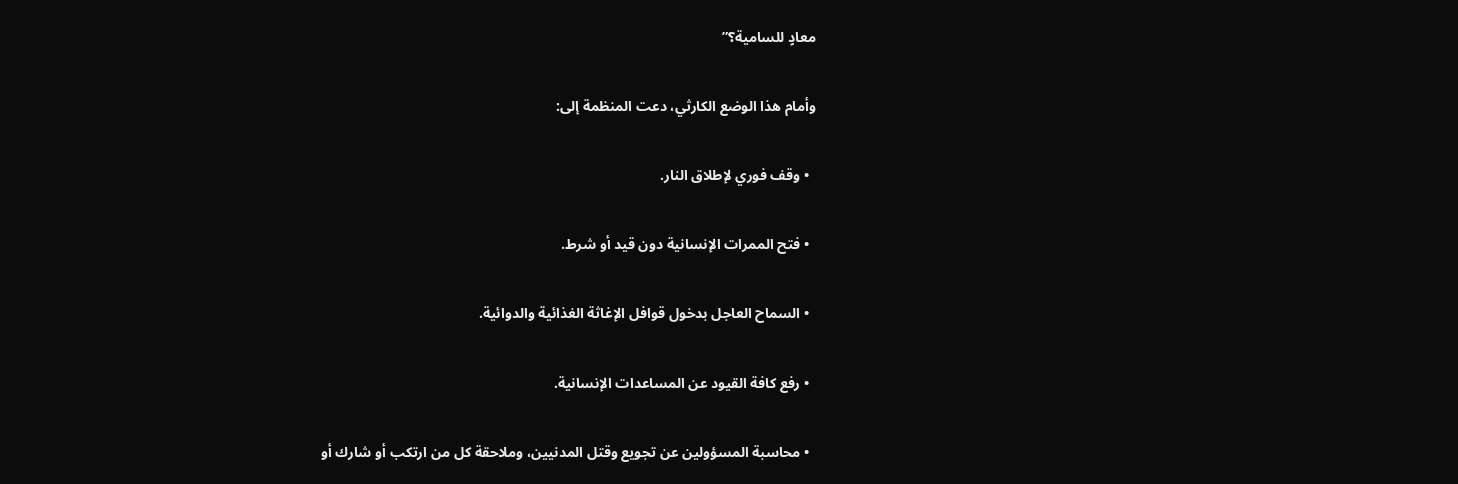معادٍ للسامية؟”

وأمام هذا الوضع الكارثي، دعت المنظمة إلى:

  • وقف فوري لإطلاق النار.

  • فتح الممرات الإنسانية دون قيد أو شرط.

  • السماح العاجل بدخول قوافل الإغاثة الغذائية والدوائية.

  • رفع كافة القيود عن المساعدات الإنسانية.

  • محاسبة المسؤولين عن تجويع وقتل المدنيين، وملاحقة كل من ارتكب أو شارك أو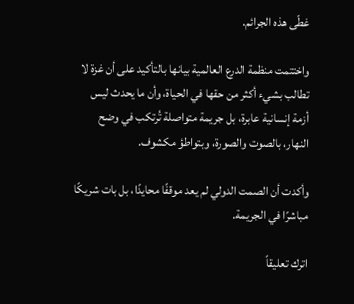غطّى هذه الجرائم.

واختتمت منظمة الدرع العالمية بيانها بالتأكيد على أن غزة لا تطالب بشيء أكثر من حقها في الحياة، وأن ما يحدث ليس أزمة إنسانية عابرة، بل جريمة متواصلة تُرتكب في وضح النهار، بالصوت والصورة، وبتواطؤ مكشوف.

وأكدت أن الصمت الدولي لم يعد موقفًا محايدًا، بل بات شريكًا مباشرًا في الجريمة.

اترك تعليقاً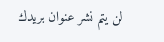لن يتم نشر عنوان بريدك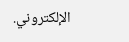الإلكتروني.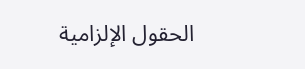الحقول الإلزامية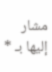مشار إليها بـ *